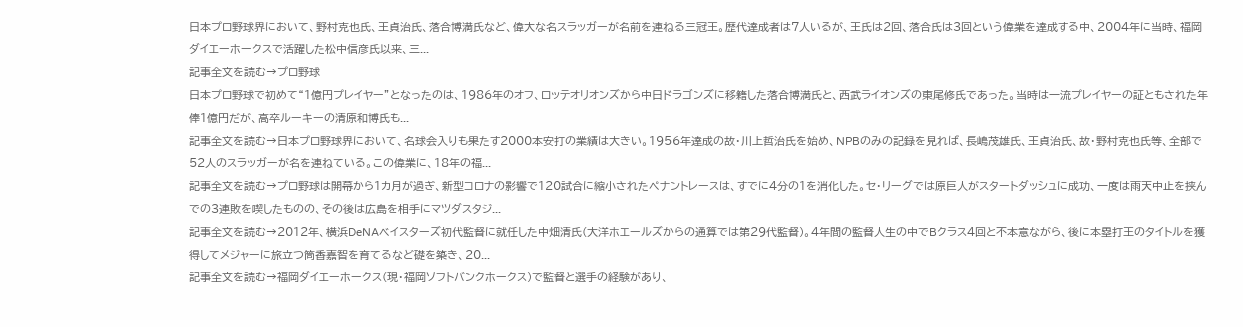日本プロ野球界において、野村克也氏、王貞治氏、落合博満氏など、偉大な名スラッガーが名前を連ねる三冠王。歴代達成者は7人いるが、王氏は2回、落合氏は3回という偉業を達成する中、2004年に当時、福岡ダイエーホークスで活躍した松中信彦氏以来、三...
記事全文を読む→プロ野球
日本プロ野球で初めて“1億円プレイヤー”となったのは、1986年のオフ、ロッテオリオンズから中日ドラゴンズに移籍した落合博満氏と、西武ライオンズの東尾修氏であった。当時は一流プレイヤーの証ともされた年俸1億円だが、高卒ルーキーの清原和博氏も...
記事全文を読む→日本プロ野球界において、名球会入りも果たす2000本安打の業績は大きい。1956年達成の故・川上哲治氏を始め、NPBのみの記録を見れば、長嶋茂雄氏、王貞治氏、故・野村克也氏等、全部で52人のスラッガーが名を連ねている。この偉業に、18年の福...
記事全文を読む→プロ野球は開幕から1カ月が過ぎ、新型コロナの影響で120試合に縮小されたペナントレースは、すでに4分の1を消化した。セ・リーグでは原巨人がスタートダッシュに成功、一度は雨天中止を挟んでの3連敗を喫したものの、その後は広島を相手にマツダスタジ...
記事全文を読む→2012年、横浜DeNAベイスターズ初代監督に就任した中畑清氏(大洋ホエールズからの通算では第29代監督)。4年間の監督人生の中でBクラス4回と不本意ながら、後に本塁打王のタイトルを獲得してメジャーに旅立つ筒香嘉智を育てるなど礎を築き、20...
記事全文を読む→福岡ダイエーホークス(現・福岡ソフトバンクホークス)で監督と選手の経験があり、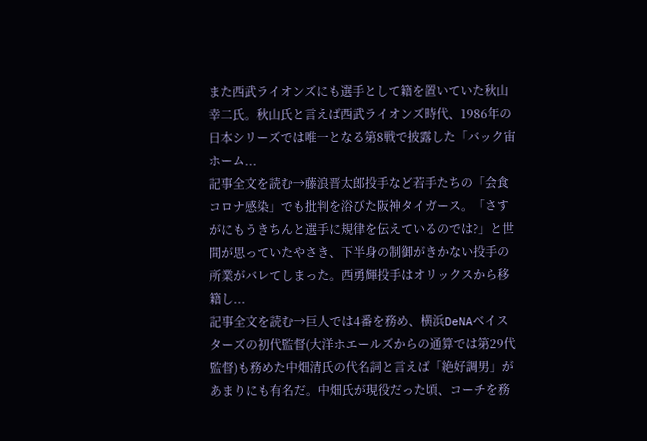また西武ライオンズにも選手として籍を置いていた秋山幸二氏。秋山氏と言えば西武ライオンズ時代、1986年の日本シリーズでは唯一となる第8戦で披露した「バック宙ホーム...
記事全文を読む→藤浪晋太郎投手など若手たちの「会食コロナ感染」でも批判を浴びた阪神タイガース。「さすがにもうきちんと選手に規律を伝えているのでは?」と世間が思っていたやさき、下半身の制御がきかない投手の所業がバレてしまった。西勇輝投手はオリックスから移籍し...
記事全文を読む→巨人では4番を務め、横浜DeNAベイスターズの初代監督(大洋ホエールズからの通算では第29代監督)も務めた中畑清氏の代名詞と言えば「絶好調男」があまりにも有名だ。中畑氏が現役だった頃、コーチを務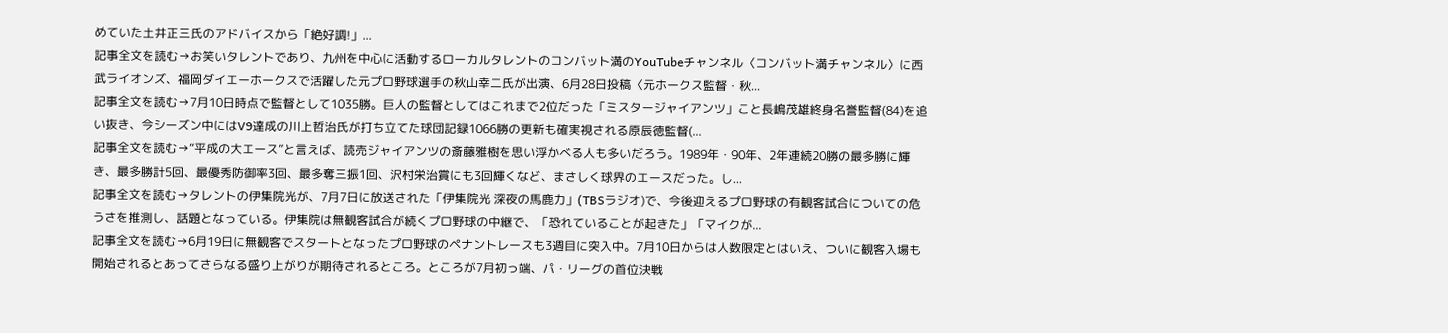めていた土井正三氏のアドバイスから「絶好調!」...
記事全文を読む→お笑いタレントであり、九州を中心に活動するローカルタレントのコンバット満のYouTubeチャンネル〈コンバット満チャンネル〉に西武ライオンズ、福岡ダイエーホークスで活躍した元プロ野球選手の秋山幸二氏が出演、6月28日投稿〈元ホークス監督・秋...
記事全文を読む→7月10日時点で監督として1035勝。巨人の監督としてはこれまで2位だった「ミスタージャイアンツ」こと長嶋茂雄終身名誉監督(84)を追い抜き、今シーズン中にはV9達成の川上哲治氏が打ち立てた球団記録1066勝の更新も確実視される原辰徳監督(...
記事全文を読む→“平成の大エース”と言えば、読売ジャイアンツの斎藤雅樹を思い浮かべる人も多いだろう。1989年・90年、2年連続20勝の最多勝に輝き、最多勝計5回、最優秀防御率3回、最多奪三振1回、沢村栄治賞にも3回輝くなど、まさしく球界のエースだった。し...
記事全文を読む→タレントの伊集院光が、7月7日に放送された「伊集院光 深夜の馬鹿力」(TBSラジオ)で、今後迎えるプロ野球の有観客試合についての危うさを推測し、話題となっている。伊集院は無観客試合が続くプロ野球の中継で、「恐れていることが起きた」「マイクが...
記事全文を読む→6月19日に無観客でスタートとなったプロ野球のペナントレースも3週目に突入中。7月10日からは人数限定とはいえ、ついに観客入場も開始されるとあってさらなる盛り上がりが期待されるところ。ところが7月初っ端、パ・リーグの首位決戦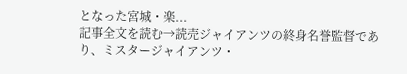となった宮城・楽...
記事全文を読む→読売ジャイアンツの終身名誉監督であり、ミスタージャイアンツ・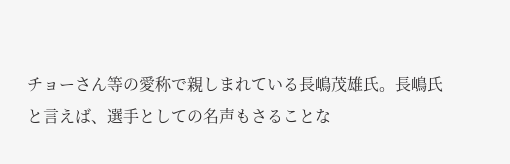チョーさん等の愛称で親しまれている長嶋茂雄氏。長嶋氏と言えば、選手としての名声もさることな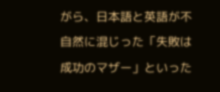がら、日本語と英語が不自然に混じった「失敗は成功のマザー」といった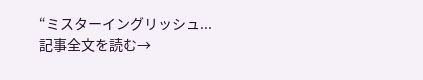“ミスターイングリッシュ...
記事全文を読む→